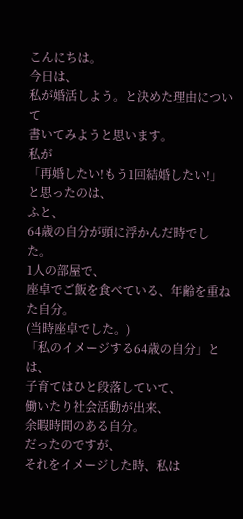こんにちは。
今日は、
私が婚活しよう。と決めた理由について
書いてみようと思います。
私が
「再婚したい!もう1回結婚したい!」と思ったのは、
ふと、
64歳の自分が頭に浮かんだ時でした。
1人の部屋で、
座卓でご飯を食べている、年齢を重ねた自分。
(当時座卓でした。)
「私のイメージする64歳の自分」とは、
子育てはひと段落していて、
働いたり社会活動が出来、
余暇時間のある自分。
だったのですが、
それをイメージした時、私は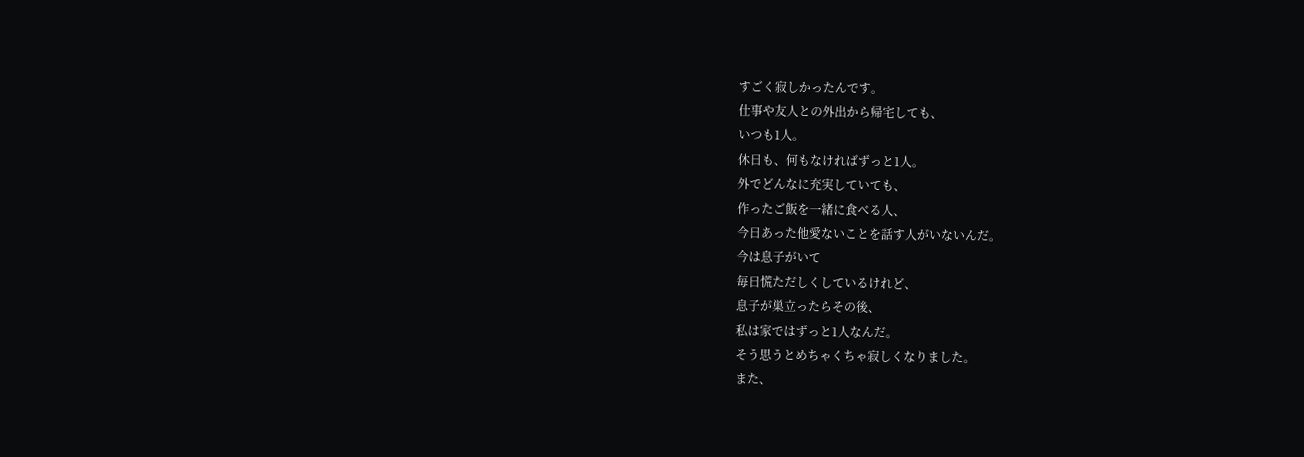すごく寂しかったんです。
仕事や友人との外出から帰宅しても、
いつも1人。
休日も、何もなければずっと1人。
外でどんなに充実していても、
作ったご飯を一緒に食べる人、
今日あった他愛ないことを話す人がいないんだ。
今は息子がいて
毎日慌ただしくしているけれど、
息子が巣立ったらその後、
私は家ではずっと1人なんだ。
そう思うとめちゃくちゃ寂しくなりました。
また、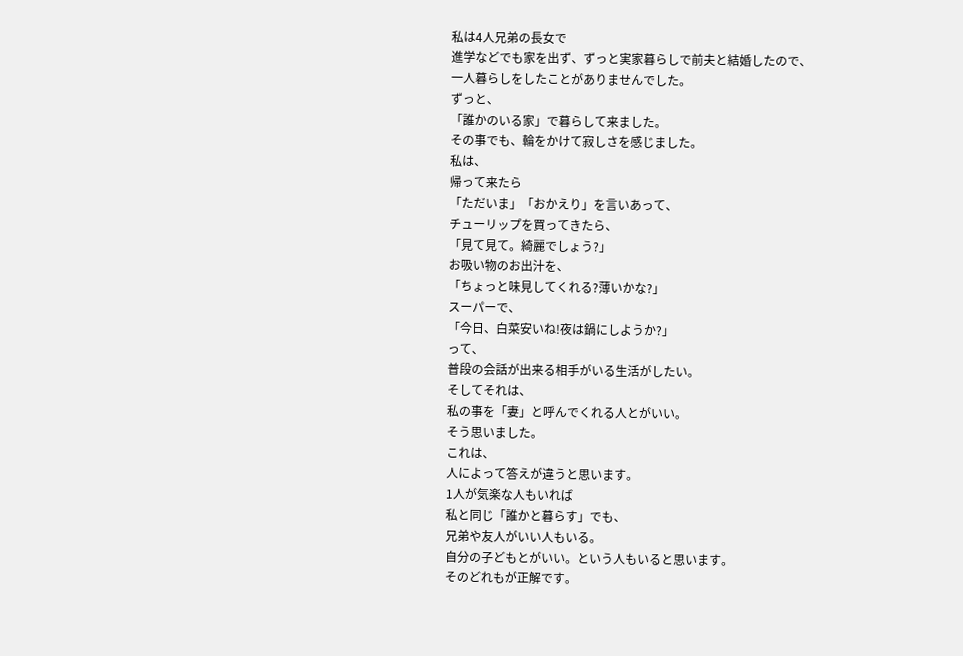私は4人兄弟の長女で
進学などでも家を出ず、ずっと実家暮らしで前夫と結婚したので、
一人暮らしをしたことがありませんでした。
ずっと、
「誰かのいる家」で暮らして来ました。
その事でも、輪をかけて寂しさを感じました。
私は、
帰って来たら
「ただいま」「おかえり」を言いあって、
チューリップを買ってきたら、
「見て見て。綺麗でしょう?」
お吸い物のお出汁を、
「ちょっと味見してくれる?薄いかな?」
スーパーで、
「今日、白菜安いね!夜は鍋にしようか?」
って、
普段の会話が出来る相手がいる生活がしたい。
そしてそれは、
私の事を「妻」と呼んでくれる人とがいい。
そう思いました。
これは、
人によって答えが違うと思います。
1人が気楽な人もいれば
私と同じ「誰かと暮らす」でも、
兄弟や友人がいい人もいる。
自分の子どもとがいい。という人もいると思います。
そのどれもが正解です。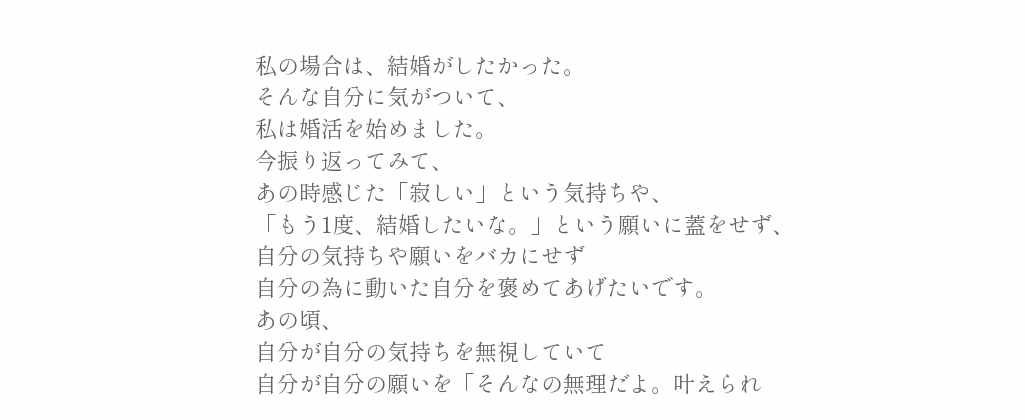私の場合は、結婚がしたかった。
そんな自分に気がついて、
私は婚活を始めました。
今振り返ってみて、
あの時感じた「寂しい」という気持ちや、
「もう1度、結婚したいな。」という願いに蓋をせず、
自分の気持ちや願いをバカにせず
自分の為に動いた自分を褒めてあげたいです。
あの頃、
自分が自分の気持ちを無視していて
自分が自分の願いを「そんなの無理だよ。叶えられ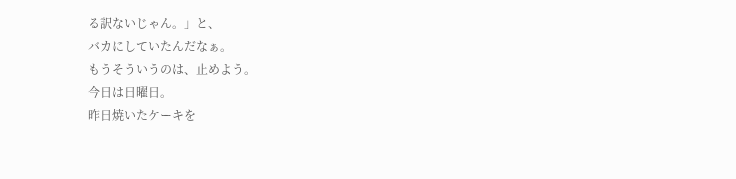る訳ないじゃん。」と、
バカにしていたんだなぁ。
もうそういうのは、止めよう。
今日は日曜日。
昨日焼いたケーキを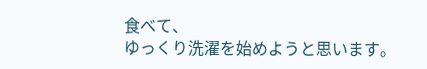食べて、
ゆっくり洗濯を始めようと思います。